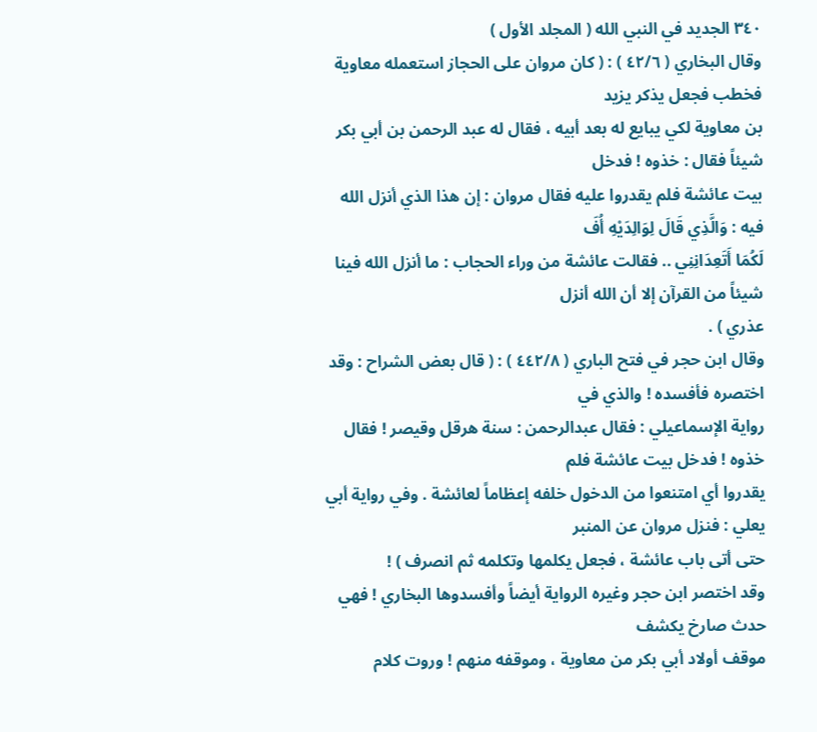٣٤٠ الجديد في النبي الله ( المجلد الأول )
وقال البخاري ( ٤٢/٦ ) : ( كان مروان على الحجاز استعمله معاوية فخطب فجعل يذكر يزيد
بن معاوية لكي يبايع له بعد أبيه ، فقال له عبد الرحمن بن أبي بكر شيئاً فقال : خذوه ! فدخل
بيت عائشة فلم يقدروا عليه فقال مروان : إن هذا الذي أنزل الله فيه : وَالَّذِي قَالَ لِوَالِدَيْهِ أُفَ
لَكُمَا أَتَعِدَانِنِي .. فقالت عائشة من وراء الحجاب : ما أنزل الله فينا شيئاً من القرآن إلا أن الله أنزل
عذري ) .
وقال ابن حجر في فتح الباري ( ٤٤٢/٨ ) : ( قال بعض الشراح : وقد اختصره فأفسده ! والذي في
رواية الإسماعيلي : فقال عبدالرحمن : سنة هرقل وقيصر ! فقال خذوه ! فدخل بيت عائشة فلم
يقدروا أي امتنعوا من الدخول خلفه إعظاماً لعائشة . وفي رواية أبي يعلي : فنزل مروان عن المنبر
حتى أتى باب عائشة ، فجعل يكلمها وتكلمه ثم انصرف ) !
وقد اختصر ابن حجر وغيره الرواية أيضاً وأفسدوها البخاري ! فهي حدث صارخ يكشف
موقف أولاد أبي بكر من معاوية ، وموقفه منهم ! وروت كلام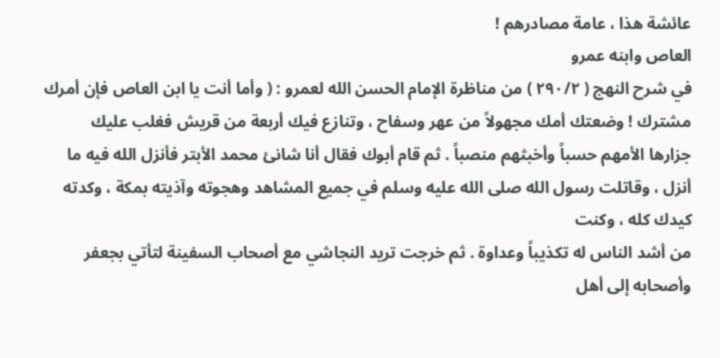عائشة هذا ، عامة مصادرهم !
العاص وابنه عمرو
في شرح النهج ( ۲۹۰/۲ ) من مناظرة الإمام الحسن الله لعمرو : ( وأما أنت يا ابن العاص فإن أمرك
مشترك ! وضعتك أمك مجهولاً من عهر وسفاح ، وتنازع فيك أربعة من قريش فغلب عليك
جزارها الأمهم حسباً وأخبثهم منصباً . ثم قام أبوك فقال أنا شانئ محمد الأبتر فأنزل الله فيه ما
أنزل ، وقاتلت رسول الله صلى الله عليه وسلم في جميع المشاهد وهجوته وآذيته بمكة ، وكدته كيدك كله ، وكنت
من أشد الناس له تكذيباً وعداوة . ثم خرجت تريد النجاشي مع أصحاب السفينة لتأتي بجعفر
وأصحابه إلى أهل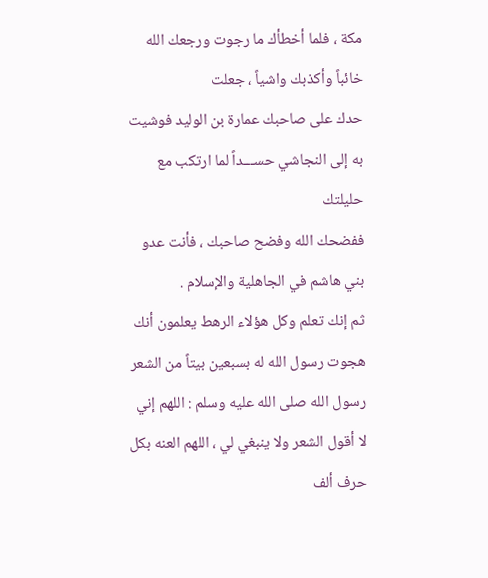مكة ، فلما أخطأك ما رجوت ورجعك الله خائباً وأكذبك واشياً ، جعلت
حدك على صاحبك عمارة بن الوليد فوشيت به إلى النجاشي حســـداً لما ارتكب مع حليلتك
ففضحك الله وفضح صاحبك ، فأنت عدو بني هاشم في الجاهلية والإسلام .
ثم إنك تعلم وكل هؤلاء الرهط يعلمون أنك هجوت رسول الله له بسبعين بيتاً من الشعر
رسول الله صلى الله عليه وسلم : اللهم إني لا أقول الشعر ولا ينبغي لي ، اللهم العنه بكل حرف ألف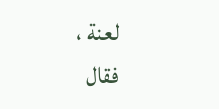لعنة ،
فقال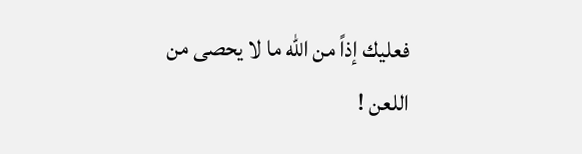فعليك إذاً من الله ما لا يحصى من اللعن !